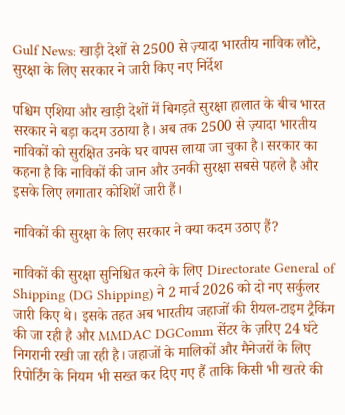Gulf News: खाड़ी देशों से 2500 से ज़्यादा भारतीय नाविक लौटे, सुरक्षा के लिए सरकार ने जारी किए नए निर्देश

पश्चिम एशिया और खाड़ी देशों में बिगड़ते सुरक्षा हालात के बीच भारत सरकार ने बड़ा कदम उठाया है। अब तक 2500 से ज़्यादा भारतीय नाविकों को सुरक्षित उनके घर वापस लाया जा चुका है। सरकार का कहना है कि नाविकों की जान और उनकी सुरक्षा सबसे पहले है और इसके लिए लगातार कोशिशें जारी हैं।

नाविकों की सुरक्षा के लिए सरकार ने क्या कदम उठाए हैं?

नाविकों की सुरक्षा सुनिश्चित करने के लिए Directorate General of Shipping (DG Shipping) ने 2 मार्च 2026 को दो नए सर्कुलर जारी किए थे। इसके तहत अब भारतीय जहाजों की रीयल-टाइम ट्रैकिंग की जा रही है और MMDAC DGComm सेंटर के ज़रिए 24 घंटे निगरानी रखी जा रही है। जहाजों के मालिकों और मैनेजरों के लिए रिपोर्टिंग के नियम भी सख्त कर दिए गए हैं ताकि किसी भी खतरे की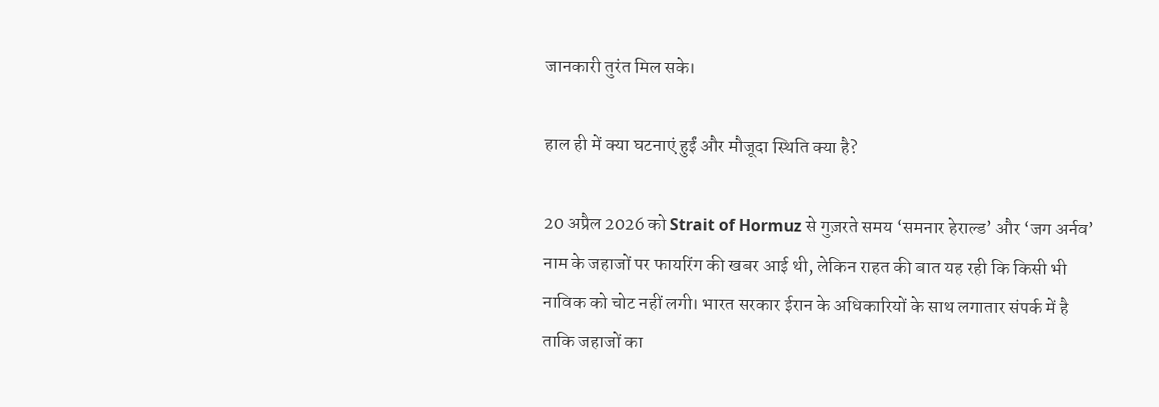जानकारी तुरंत मिल सके।

हाल ही में क्या घटनाएं हुईं और मौजूदा स्थिति क्या है?

20 अप्रैल 2026 को Strait of Hormuz से गुज़रते समय ‘समनार हेराल्ड’ और ‘जग अर्नव’ नाम के जहाजों पर फायरिंग की खबर आई थी, लेकिन राहत की बात यह रही कि किसी भी नाविक को चोट नहीं लगी। भारत सरकार ईरान के अधिकारियों के साथ लगातार संपर्क में है ताकि जहाजों का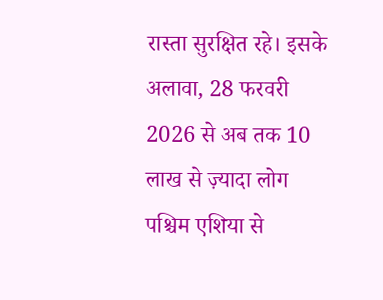रास्ता सुरक्षित रहे। इसके अलावा, 28 फरवरी 2026 से अब तक 10 लाख से ज़्यादा लोग पश्चिम एशिया से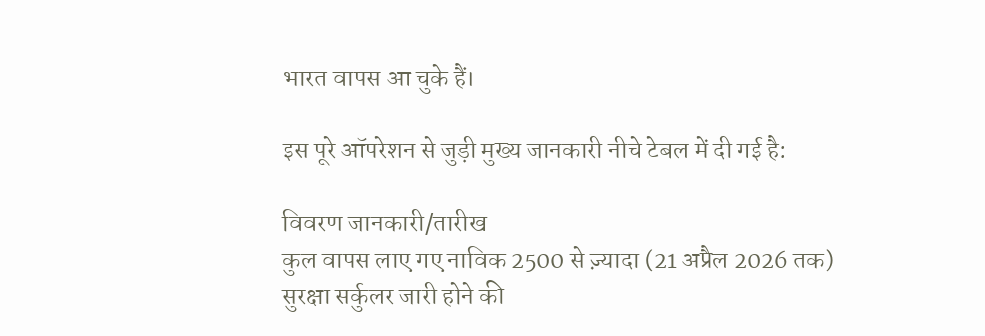भारत वापस आ चुके हैं।

इस पूरे ऑपरेशन से जुड़ी मुख्य जानकारी नीचे टेबल में दी गई है:

विवरण जानकारी/तारीख
कुल वापस लाए गए नाविक 2500 से ज़्यादा (21 अप्रैल 2026 तक)
सुरक्षा सर्कुलर जारी होने की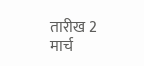तारीख 2 मार्च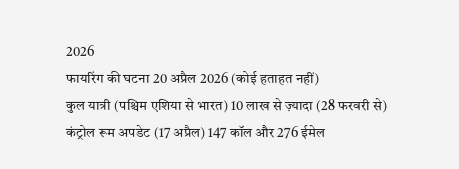2026
फायरिंग की घटना 20 अप्रैल 2026 (कोई हताहत नहीं)
कुल यात्री (पश्चिम एशिया से भारत) 10 लाख से ज़्यादा (28 फरवरी से)
कंट्रोल रूम अपडेट (17 अप्रैल) 147 कॉल और 276 ईमेल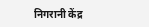निगरानी केंद्र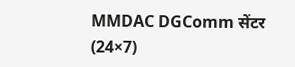MMDAC DGComm सेंटर (24×7)